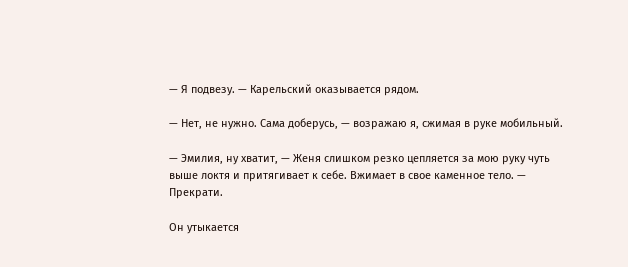— Я подвезу. — Карельский оказывается рядом.

— Нет, не нужно. Сама доберусь, — возражаю я, сжимая в руке мобильный.

— Эмилия, ну хватит, — Женя слишком резко цепляется за мою руку чуть выше локтя и притягивает к себе. Вжимает в свое каменное тело. — Прекрати.

Он утыкается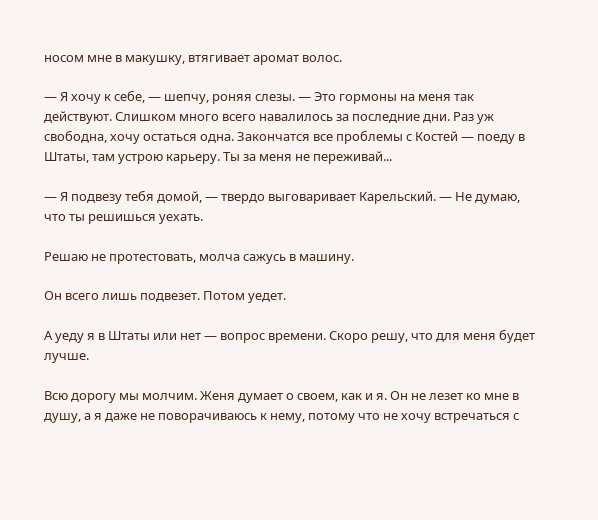носом мне в макушку, втягивает аромат волос.

— Я хочу к себе, — шепчу, роняя слезы. — Это гормоны на меня так действуют. Слишком много всего навалилось за последние дни. Раз уж свободна, хочу остаться одна. Закончатся все проблемы с Костей — поеду в Штаты, там устрою карьеру. Ты за меня не переживай...

— Я подвезу тебя домой, — твердо выговаривает Карельский. — Не думаю, что ты решишься уехать.

Решаю не протестовать, молча сажусь в машину.

Он всего лишь подвезет. Потом уедет.

А уеду я в Штаты или нет — вопрос времени. Скоро решу, что для меня будет лучше.

Всю дорогу мы молчим. Женя думает о своем, как и я. Он не лезет ко мне в душу, а я даже не поворачиваюсь к нему, потому что не хочу встречаться с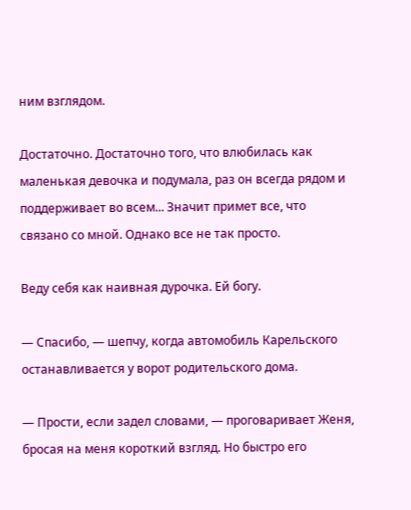ним взглядом.

Достаточно. Достаточно того, что влюбилась как маленькая девочка и подумала, раз он всегда рядом и поддерживает во всем... Значит примет все, что связано со мной. Однако все не так просто.

Веду себя как наивная дурочка. Ей богу.

— Спасибо, — шепчу, когда автомобиль Карельского останавливается у ворот родительского дома.

— Прости, если задел словами, — проговаривает Женя, бросая на меня короткий взгляд. Но быстро его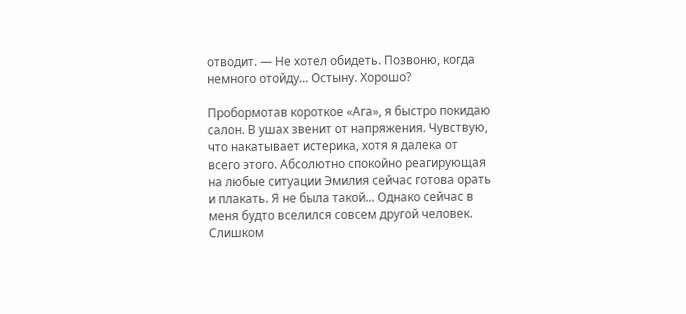отводит. — Не хотел обидеть. Позвоню, когда немного отойду... Остыну. Хорошо?

Пробормотав короткое «Ага», я быстро покидаю салон. В ушах звенит от напряжения. Чувствую, что накатывает истерика, хотя я далека от всего этого. Абсолютно спокойно реагирующая на любые ситуации Эмилия сейчас готова орать и плакать. Я не была такой... Однако сейчас в меня будто вселился совсем другой человек. Слишком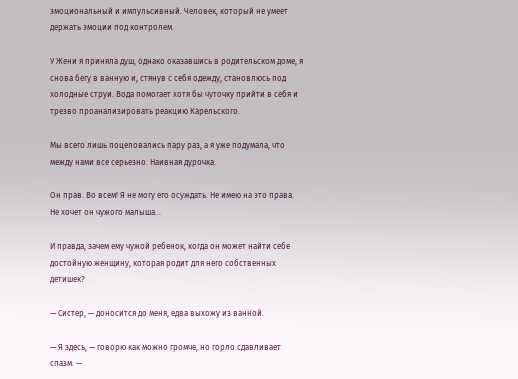эмоциональный и импульсивный. Человек, который не умеет держать эмоции под контролем.

У Жени я приняла душ, однако оказавшись в родительском доме, я снова бегу в ванную и, стянув с себя одежду, становлюсь под холодные струи. Вода помогает хотя бы чуточку прийти в себя и трезво проанализировать реакцию Карельского.

Мы всего лишь поцеловались пару раз, а я уже подумала, что между нами все серьезно. Наивная дурочка.

Он прав. Во всем! Я не могу его осуждать. Не имею на это права. Не хочет он чужого малыша...

И правда, зачем ему чужой ребенок, когда он может найти себе достойную женщину, которая родит для него собственных детишек?

— Систер, — доносится до меня, едва выхожу из ванной.

— Я здесь, — говорю как можно громче, но горло сдавливает спазм. —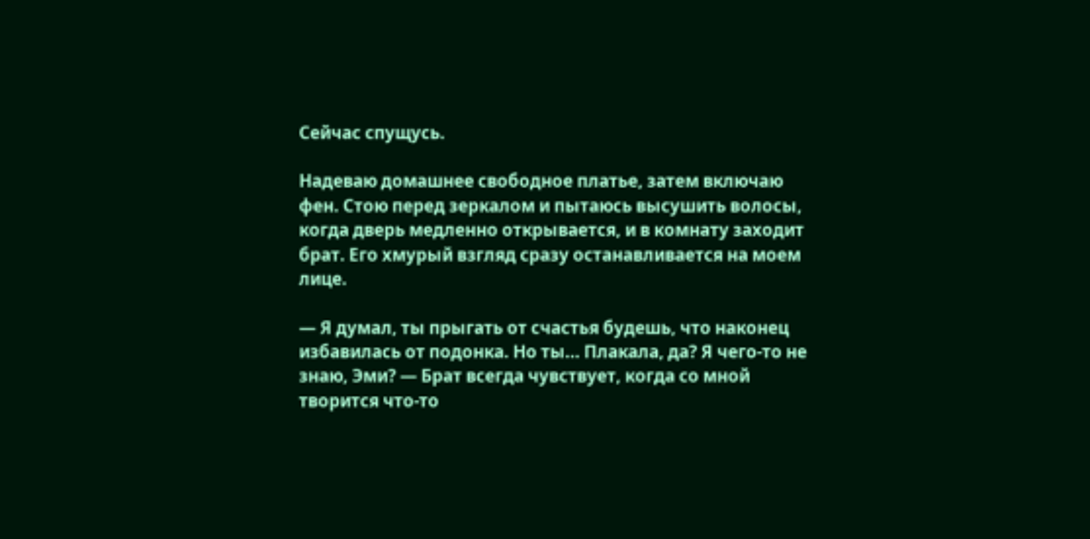Сейчас спущусь.

Надеваю домашнее свободное платье, затем включаю фен. Стою перед зеркалом и пытаюсь высушить волосы, когда дверь медленно открывается, и в комнату заходит брат. Его хмурый взгляд сразу останавливается на моем лице.

— Я думал, ты прыгать от счастья будешь, что наконец избавилась от подонка. Но ты... Плакала, да? Я чего-то не знаю, Эми? — Брат всегда чувствует, когда со мной творится что-то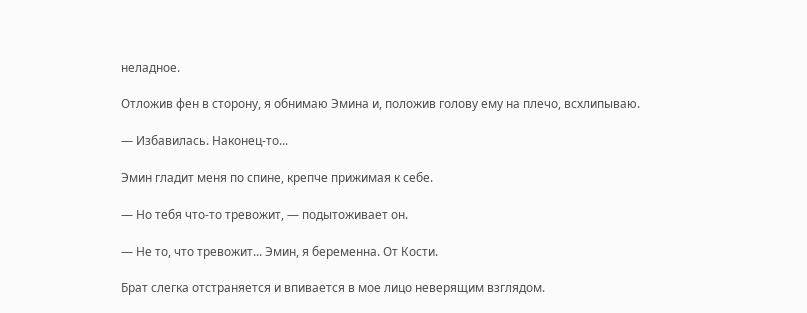неладное.

Отложив фен в сторону, я обнимаю Эмина и, положив голову ему на плечо, всхлипываю.

— Избавилась. Наконец-то...

Эмин гладит меня по спине, крепче прижимая к себе.

— Но тебя что-то тревожит, — подытоживает он.

— Не то, что тревожит... Эмин, я беременна. От Кости.

Брат слегка отстраняется и впивается в мое лицо неверящим взглядом.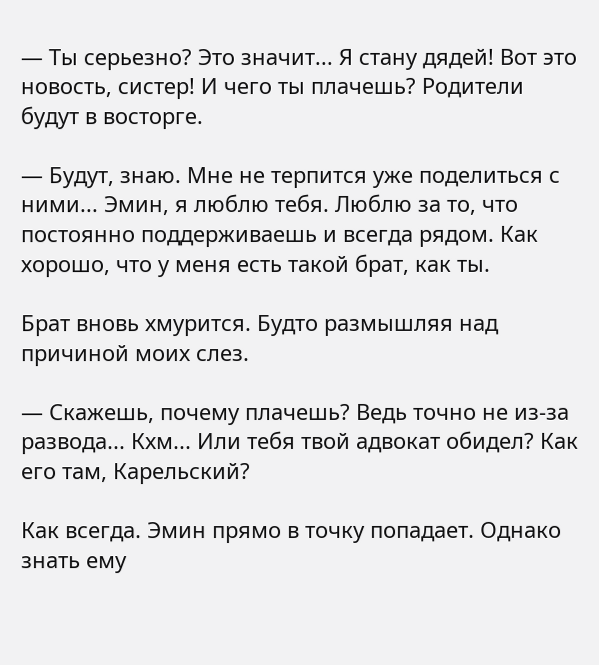— Ты серьезно? Это значит... Я стану дядей! Вот это новость, систер! И чего ты плачешь? Родители будут в восторге.

— Будут, знаю. Мне не терпится уже поделиться с ними... Эмин, я люблю тебя. Люблю за то, что постоянно поддерживаешь и всегда рядом. Как хорошо, что у меня есть такой брат, как ты.

Брат вновь хмурится. Будто размышляя над причиной моих слез.

— Скажешь, почему плачешь? Ведь точно не из-за развода... Кхм... Или тебя твой адвокат обидел? Как его там, Карельский?

Как всегда. Эмин прямо в точку попадает. Однако знать ему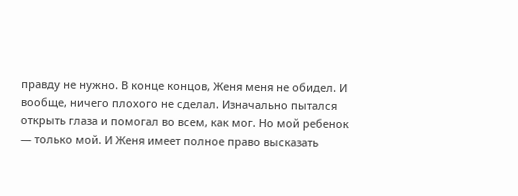правду не нужно. В конце концов, Женя меня не обидел. И вообще, ничего плохого не сделал. Изначально пытался открыть глаза и помогал во всем, как мог. Но мой ребенок — только мой. И Женя имеет полное право высказать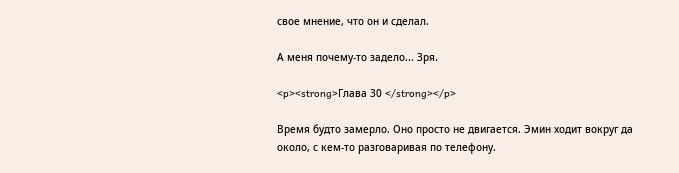свое мнение, что он и сделал.

А меня почему-то задело... Зря.

<p><strong>Глава 30 </strong></p>

Время будто замерло. Оно просто не двигается. Эмин ходит вокруг да около, с кем-то разговаривая по телефону.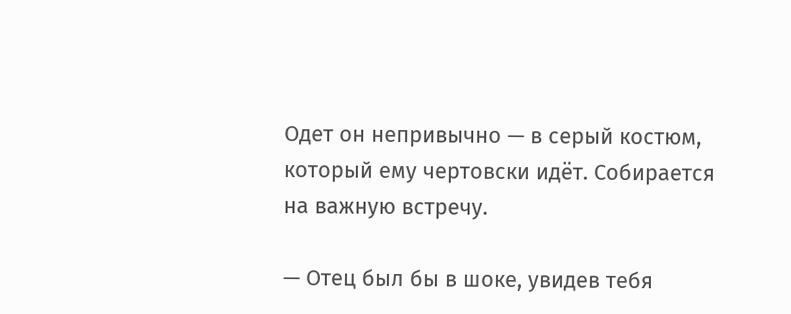Одет он непривычно — в серый костюм, который ему чертовски идёт. Собирается на важную встречу.

— Отец был бы в шоке, увидев тебя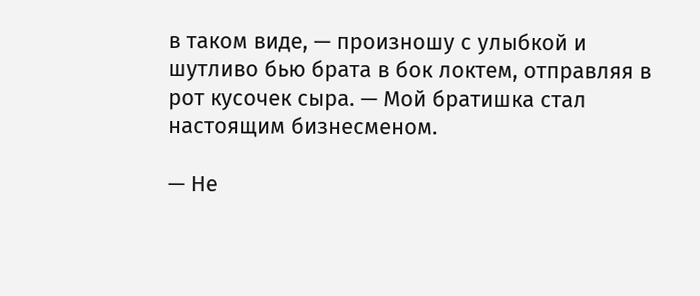в таком виде, — произношу с улыбкой и шутливо бью брата в бок локтем, отправляя в рот кусочек сыра. — Мой братишка стал настоящим бизнесменом.

— Не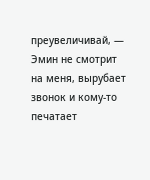преувеличивай, — Эмин не смотрит на меня, вырубает звонок и кому-то печатает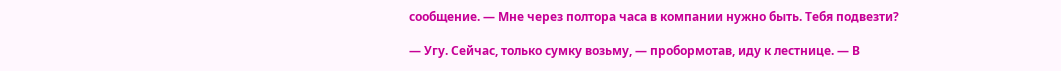сообщение. — Мне через полтора часа в компании нужно быть. Тебя подвезти?

— Угу. Сейчас, только сумку возьму, — пробормотав, иду к лестнице. — В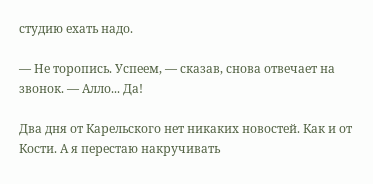студию ехать надо.

— Не торопись. Успеем, — сказав, снова отвечает на звонок. — Алло... Да!

Два дня от Карельского нет никаких новостей. Как и от Кости. А я перестаю накручивать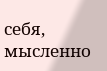себя, мысленно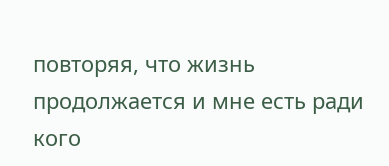повторяя, что жизнь продолжается и мне есть ради кого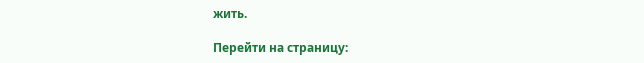жить.

Перейти на страницу: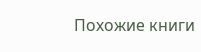Похожие книги